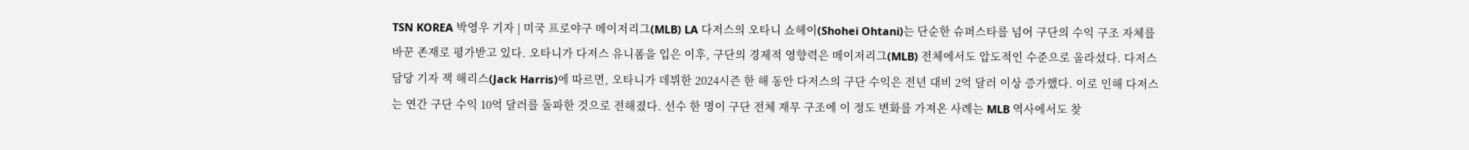TSN KOREA 박영우 기자 | 미국 프로야구 메이저리그(MLB) LA 다저스의 오타니 쇼헤이(Shohei Ohtani)는 단순한 슈퍼스타를 넘어 구단의 수익 구조 자체를 바꾼 존재로 평가받고 있다. 오타니가 다저스 유니폼을 입은 이후, 구단의 경제적 영향력은 메이저리그(MLB) 전체에서도 압도적인 수준으로 올라섰다. 다저스 담당 기자 잭 해리스(Jack Harris)에 따르면, 오타니가 데뷔한 2024시즌 한 해 동안 다저스의 구단 수익은 전년 대비 2억 달러 이상 증가했다. 이로 인해 다저스는 연간 구단 수익 10억 달러를 돌파한 것으로 전해졌다. 선수 한 명이 구단 전체 재무 구조에 이 정도 변화를 가져온 사례는 MLB 역사에서도 찾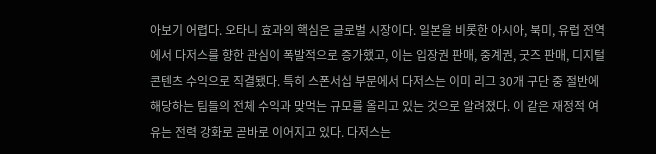아보기 어렵다. 오타니 효과의 핵심은 글로벌 시장이다. 일본을 비롯한 아시아, 북미, 유럽 전역에서 다저스를 향한 관심이 폭발적으로 증가했고, 이는 입장권 판매, 중계권, 굿즈 판매, 디지털 콘텐츠 수익으로 직결됐다. 특히 스폰서십 부문에서 다저스는 이미 리그 30개 구단 중 절반에 해당하는 팀들의 전체 수익과 맞먹는 규모를 올리고 있는 것으로 알려졌다. 이 같은 재정적 여유는 전력 강화로 곧바로 이어지고 있다. 다저스는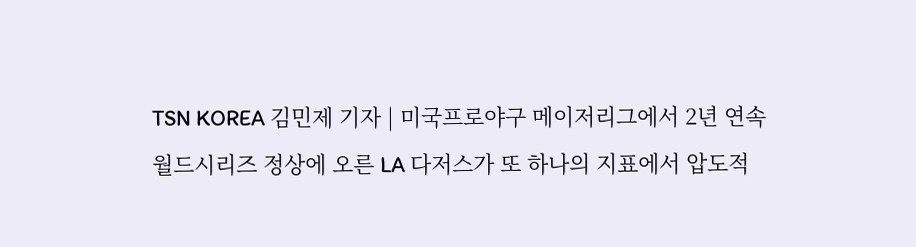TSN KOREA 김민제 기자 | 미국프로야구 메이저리그에서 2년 연속 월드시리즈 정상에 오른 LA 다저스가 또 하나의 지표에서 압도적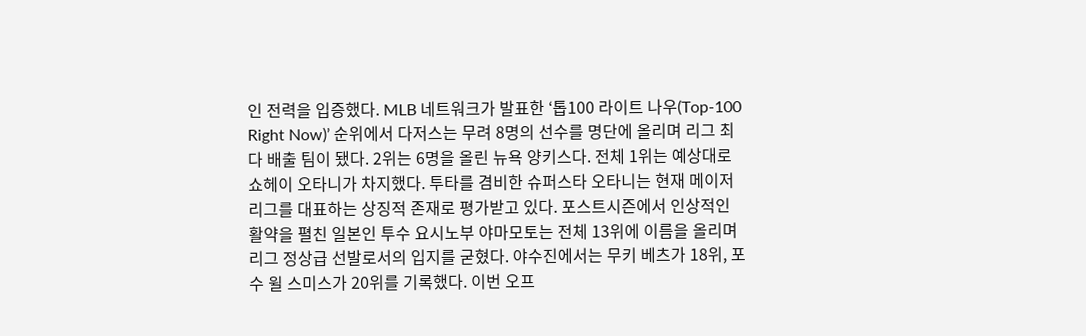인 전력을 입증했다. MLB 네트워크가 발표한 ‘톱100 라이트 나우(Top-100 Right Now)’ 순위에서 다저스는 무려 8명의 선수를 명단에 올리며 리그 최다 배출 팀이 됐다. 2위는 6명을 올린 뉴욕 양키스다. 전체 1위는 예상대로 쇼헤이 오타니가 차지했다. 투타를 겸비한 슈퍼스타 오타니는 현재 메이저리그를 대표하는 상징적 존재로 평가받고 있다. 포스트시즌에서 인상적인 활약을 펼친 일본인 투수 요시노부 야마모토는 전체 13위에 이름을 올리며 리그 정상급 선발로서의 입지를 굳혔다. 야수진에서는 무키 베츠가 18위, 포수 윌 스미스가 20위를 기록했다. 이번 오프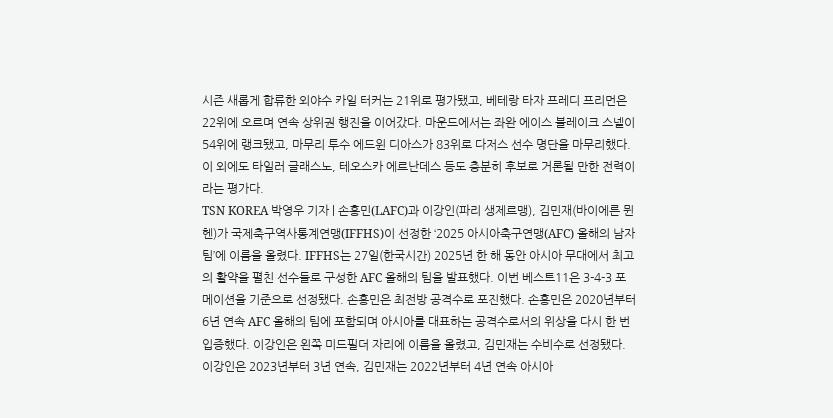시즌 새롭게 합류한 외야수 카일 터커는 21위로 평가됐고, 베테랑 타자 프레디 프리먼은 22위에 오르며 연속 상위권 행진을 이어갔다. 마운드에서는 좌완 에이스 블레이크 스넬이 54위에 랭크됐고, 마무리 투수 에드윈 디아스가 83위로 다저스 선수 명단을 마무리했다. 이 외에도 타일러 글래스노, 테오스카 에르난데스 등도 충분히 후보로 거론될 만한 전력이라는 평가다.
TSN KOREA 박영우 기자 | 손흥민(LAFC)과 이강인(파리 생제르맹), 김민재(바이에른 뮌헨)가 국제축구역사통계연맹(IFFHS)이 선정한 ‘2025 아시아축구연맹(AFC) 올해의 남자팀’에 이름을 올렸다. IFFHS는 27일(한국시간) 2025년 한 해 동안 아시아 무대에서 최고의 활약을 펼친 선수들로 구성한 AFC 올해의 팀을 발표했다. 이번 베스트11은 3-4-3 포메이션을 기준으로 선정됐다. 손흥민은 최전방 공격수로 포진했다. 손흥민은 2020년부터 6년 연속 AFC 올해의 팀에 포함되며 아시아를 대표하는 공격수로서의 위상을 다시 한 번 입증했다. 이강인은 왼쪽 미드필더 자리에 이름을 올렸고, 김민재는 수비수로 선정됐다. 이강인은 2023년부터 3년 연속, 김민재는 2022년부터 4년 연속 아시아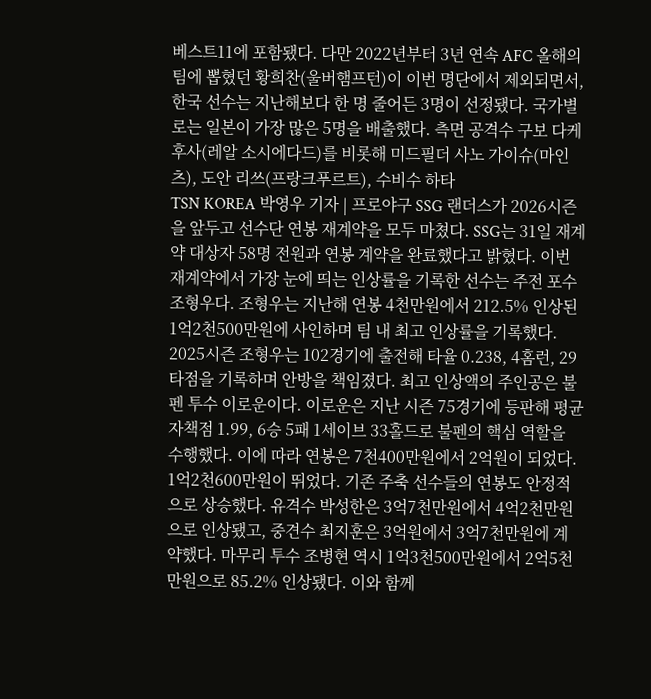베스트11에 포함됐다. 다만 2022년부터 3년 연속 AFC 올해의 팀에 뽑혔던 황희찬(울버햄프턴)이 이번 명단에서 제외되면서, 한국 선수는 지난해보다 한 명 줄어든 3명이 선정됐다. 국가별로는 일본이 가장 많은 5명을 배출했다. 측면 공격수 구보 다케후사(레알 소시에다드)를 비롯해 미드필더 사노 가이슈(마인츠), 도안 리쓰(프랑크푸르트), 수비수 하타
TSN KOREA 박영우 기자 | 프로야구 SSG 랜더스가 2026시즌을 앞두고 선수단 연봉 재계약을 모두 마쳤다. SSG는 31일 재계약 대상자 58명 전원과 연봉 계약을 완료했다고 밝혔다. 이번 재계약에서 가장 눈에 띄는 인상률을 기록한 선수는 주전 포수 조형우다. 조형우는 지난해 연봉 4천만원에서 212.5% 인상된 1억2천500만원에 사인하며 팀 내 최고 인상률을 기록했다. 2025시즌 조형우는 102경기에 출전해 타율 0.238, 4홈런, 29타점을 기록하며 안방을 책임졌다. 최고 인상액의 주인공은 불펜 투수 이로운이다. 이로운은 지난 시즌 75경기에 등판해 평균자책점 1.99, 6승 5패 1세이브 33홀드로 불펜의 핵심 역할을 수행했다. 이에 따라 연봉은 7천400만원에서 2억원이 되었다. 1억2천600만원이 뛰었다. 기존 주축 선수들의 연봉도 안정적으로 상승했다. 유격수 박성한은 3억7천만원에서 4억2천만원으로 인상됐고, 중견수 최지훈은 3억원에서 3억7천만원에 계약했다. 마무리 투수 조병현 역시 1억3천500만원에서 2억5천만원으로 85.2% 인상됐다. 이와 함께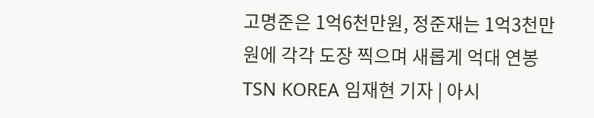고명준은 1억6천만원, 정준재는 1억3천만원에 각각 도장 찍으며 새롭게 억대 연봉
TSN KOREA 임재현 기자 | 아시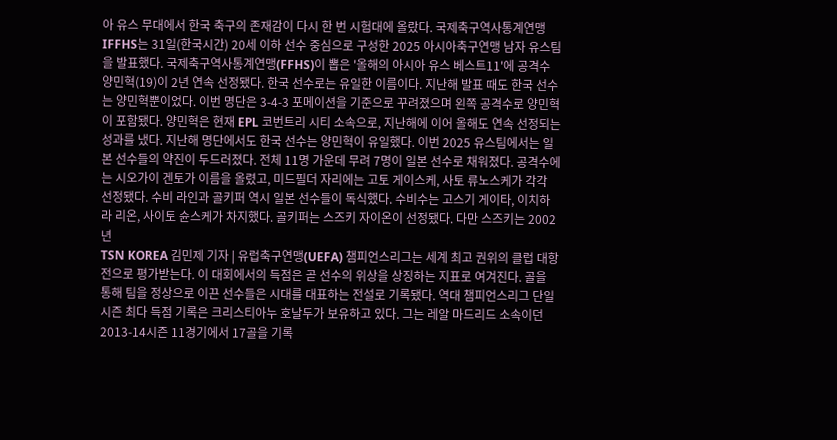아 유스 무대에서 한국 축구의 존재감이 다시 한 번 시험대에 올랐다. 국제축구역사통계연맹 IFFHS는 31일(한국시간) 20세 이하 선수 중심으로 구성한 2025 아시아축구연맹 남자 유스팀을 발표했다. 국제축구역사통계연맹(FFHS)이 뽑은 '올해의 아시아 유스 베스트11'에 공격수 양민혁(19)이 2년 연속 선정됐다. 한국 선수로는 유일한 이름이다. 지난해 발표 때도 한국 선수는 양민혁뿐이었다. 이번 명단은 3-4-3 포메이션을 기준으로 꾸려졌으며 왼쪽 공격수로 양민혁이 포함됐다. 양민혁은 현재 EPL 코번트리 시티 소속으로, 지난해에 이어 올해도 연속 선정되는 성과를 냈다. 지난해 명단에서도 한국 선수는 양민혁이 유일했다. 이번 2025 유스팀에서는 일본 선수들의 약진이 두드러졌다. 전체 11명 가운데 무려 7명이 일본 선수로 채워졌다. 공격수에는 시오가이 겐토가 이름을 올렸고, 미드필더 자리에는 고토 게이스케, 사토 류노스케가 각각 선정됐다. 수비 라인과 골키퍼 역시 일본 선수들이 독식했다. 수비수는 고스기 게이타, 이치하라 리온, 사이토 슌스케가 차지했다. 골키퍼는 스즈키 자이온이 선정됐다. 다만 스즈키는 2002년
TSN KOREA 김민제 기자 | 유럽축구연맹(UEFA) 챔피언스리그는 세계 최고 권위의 클럽 대항전으로 평가받는다. 이 대회에서의 득점은 곧 선수의 위상을 상징하는 지표로 여겨진다. 골을 통해 팀을 정상으로 이끈 선수들은 시대를 대표하는 전설로 기록됐다. 역대 챔피언스리그 단일 시즌 최다 득점 기록은 크리스티아누 호날두가 보유하고 있다. 그는 레알 마드리드 소속이던 2013-14시즌 11경기에서 17골을 기록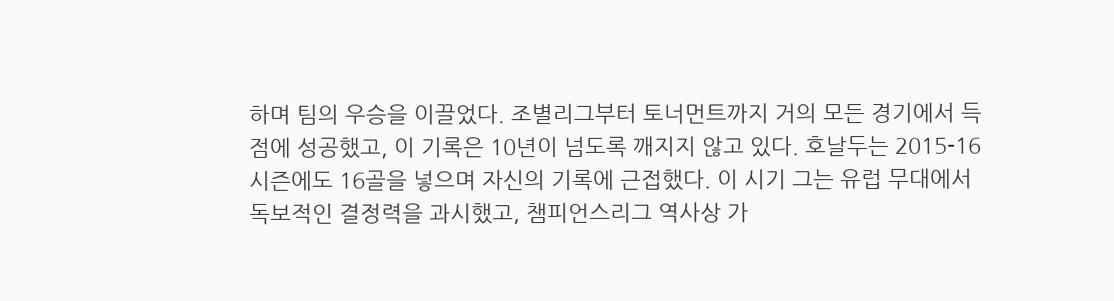하며 팀의 우승을 이끌었다. 조별리그부터 토너먼트까지 거의 모든 경기에서 득점에 성공했고, 이 기록은 10년이 넘도록 깨지지 않고 있다. 호날두는 2015-16시즌에도 16골을 넣으며 자신의 기록에 근접했다. 이 시기 그는 유럽 무대에서 독보적인 결정력을 과시했고, 챔피언스리그 역사상 가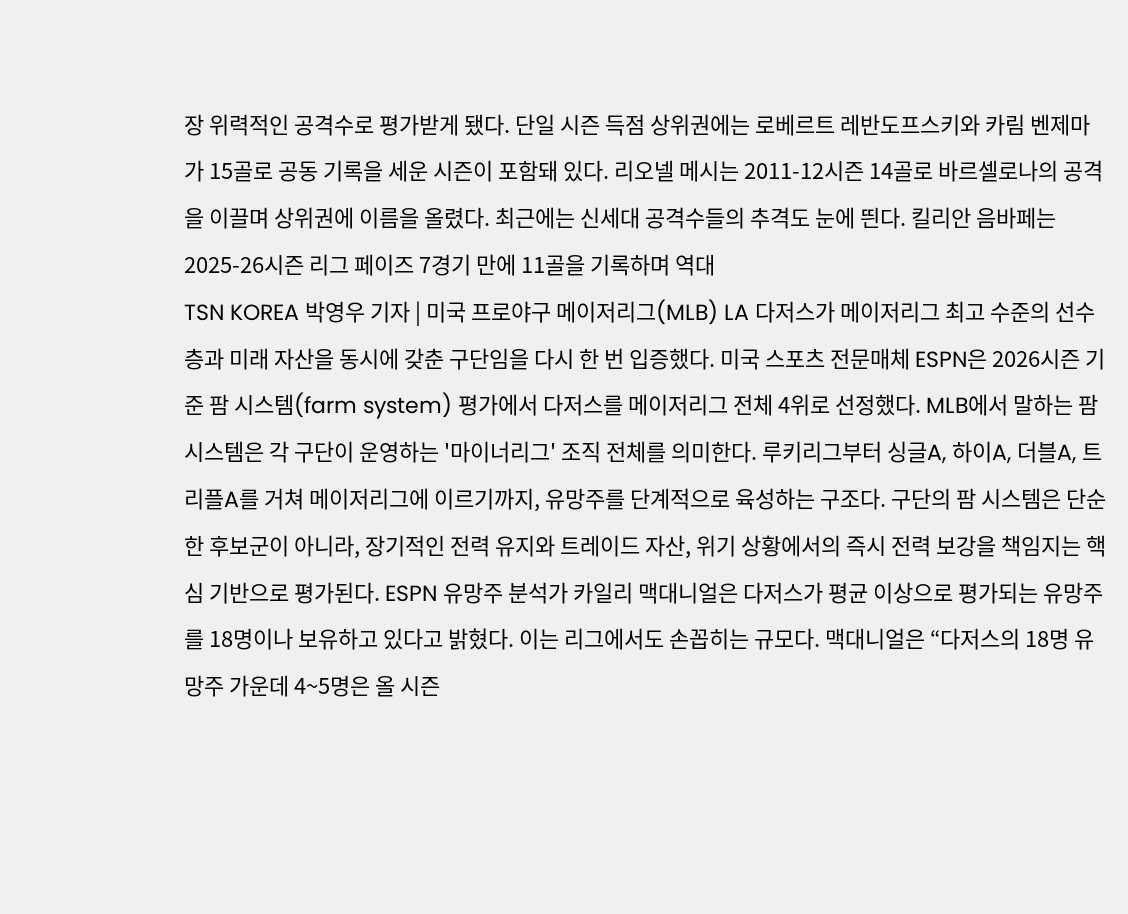장 위력적인 공격수로 평가받게 됐다. 단일 시즌 득점 상위권에는 로베르트 레반도프스키와 카림 벤제마가 15골로 공동 기록을 세운 시즌이 포함돼 있다. 리오넬 메시는 2011-12시즌 14골로 바르셀로나의 공격을 이끌며 상위권에 이름을 올렸다. 최근에는 신세대 공격수들의 추격도 눈에 띈다. 킬리안 음바페는 2025-26시즌 리그 페이즈 7경기 만에 11골을 기록하며 역대
TSN KOREA 박영우 기자 | 미국 프로야구 메이저리그(MLB) LA 다저스가 메이저리그 최고 수준의 선수층과 미래 자산을 동시에 갖춘 구단임을 다시 한 번 입증했다. 미국 스포츠 전문매체 ESPN은 2026시즌 기준 팜 시스템(farm system) 평가에서 다저스를 메이저리그 전체 4위로 선정했다. MLB에서 말하는 팜 시스템은 각 구단이 운영하는 '마이너리그' 조직 전체를 의미한다. 루키리그부터 싱글A, 하이A, 더블A, 트리플A를 거쳐 메이저리그에 이르기까지, 유망주를 단계적으로 육성하는 구조다. 구단의 팜 시스템은 단순한 후보군이 아니라, 장기적인 전력 유지와 트레이드 자산, 위기 상황에서의 즉시 전력 보강을 책임지는 핵심 기반으로 평가된다. ESPN 유망주 분석가 카일리 맥대니얼은 다저스가 평균 이상으로 평가되는 유망주를 18명이나 보유하고 있다고 밝혔다. 이는 리그에서도 손꼽히는 규모다. 맥대니얼은 “다저스의 18명 유망주 가운데 4~5명은 올 시즌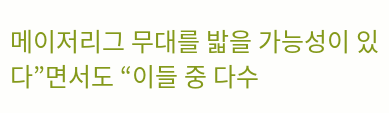메이저리그 무대를 밟을 가능성이 있다”면서도 “이들 중 다수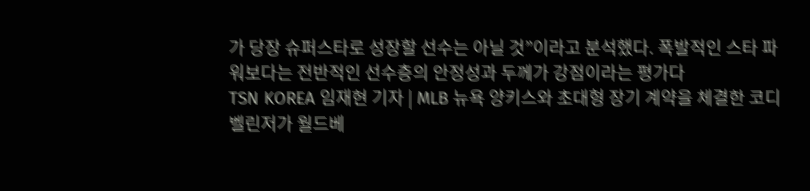가 당장 슈퍼스타로 성장할 선수는 아닐 것”이라고 분석했다. 폭발적인 스타 파워보다는 전반적인 선수층의 안정성과 두께가 강점이라는 평가다
TSN KOREA 임재현 기자 | MLB 뉴욕 양키스와 초대형 장기 계약을 체결한 코디 벨린저가 월드베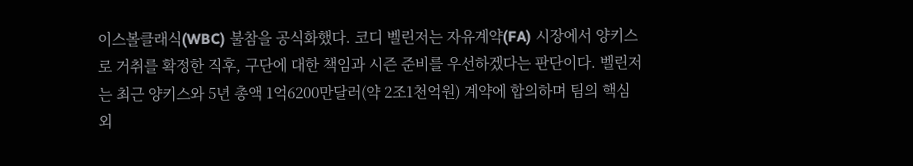이스볼클래식(WBC) 불참을 공식화했다. 코디 벨린저는 자유계약(FA) 시장에서 양키스로 거취를 확정한 직후, 구단에 대한 책임과 시즌 준비를 우선하겠다는 판단이다. 벨린저는 최근 양키스와 5년 총액 1억6200만달러(약 2조1천억원) 계약에 합의하며 팀의 핵심 외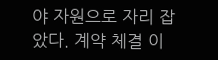야 자원으로 자리 잡았다. 계약 체결 이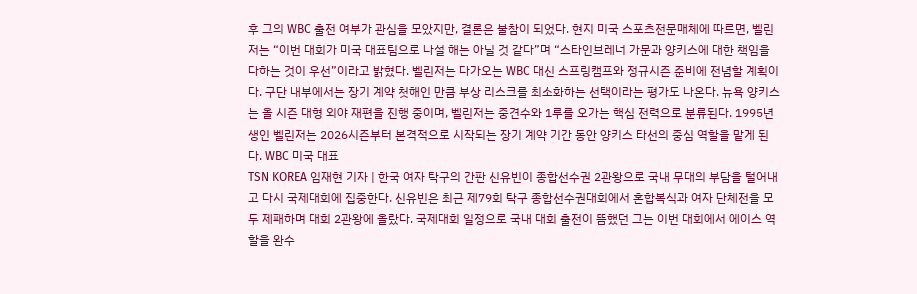후 그의 WBC 출전 여부가 관심을 모았지만, 결론은 불참이 되었다. 현지 미국 스포츠전문매체에 따르면, 벨린저는 “이번 대회가 미국 대표팀으로 나설 해는 아닐 것 같다”며 “스타인브레너 가문과 양키스에 대한 책임을 다하는 것이 우선”이라고 밝혔다. 벨린저는 다가오는 WBC 대신 스프링캠프와 정규시즌 준비에 전념할 계획이다. 구단 내부에서는 장기 계약 첫해인 만큼 부상 리스크를 최소화하는 선택이라는 평가도 나온다. 뉴욕 양키스는 올 시즌 대형 외야 재편을 진행 중이며, 벨린저는 중견수와 1루를 오가는 핵심 전력으로 분류된다. 1995년생인 벨린저는 2026시즌부터 본격적으로 시작되는 장기 계약 기간 동안 양키스 타선의 중심 역할을 맡게 된다. WBC 미국 대표
TSN KOREA 임재현 기자 | 한국 여자 탁구의 간판 신유빈이 종합선수권 2관왕으로 국내 무대의 부담을 털어내고 다시 국제대회에 집중한다. 신유빈은 최근 제79회 탁구 종합선수권대회에서 혼합복식과 여자 단체전을 모두 제패하며 대회 2관왕에 올랐다. 국제대회 일정으로 국내 대회 출전이 뜸했던 그는 이번 대회에서 에이스 역할을 완수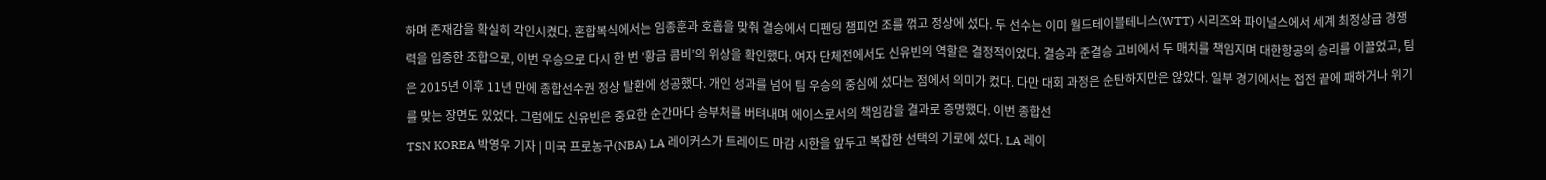하며 존재감을 확실히 각인시켰다. 혼합복식에서는 임종훈과 호흡을 맞춰 결승에서 디펜딩 챔피언 조를 꺾고 정상에 섰다. 두 선수는 이미 월드테이블테니스(WTT) 시리즈와 파이널스에서 세계 최정상급 경쟁력을 입증한 조합으로, 이번 우승으로 다시 한 번 ‘황금 콤비’의 위상을 확인했다. 여자 단체전에서도 신유빈의 역할은 결정적이었다. 결승과 준결승 고비에서 두 매치를 책임지며 대한항공의 승리를 이끌었고, 팀은 2015년 이후 11년 만에 종합선수권 정상 탈환에 성공했다. 개인 성과를 넘어 팀 우승의 중심에 섰다는 점에서 의미가 컸다. 다만 대회 과정은 순탄하지만은 않았다. 일부 경기에서는 접전 끝에 패하거나 위기를 맞는 장면도 있었다. 그럼에도 신유빈은 중요한 순간마다 승부처를 버텨내며 에이스로서의 책임감을 결과로 증명했다. 이번 종합선
TSN KOREA 박영우 기자 | 미국 프로농구(NBA) LA 레이커스가 트레이드 마감 시한을 앞두고 복잡한 선택의 기로에 섰다. LA 레이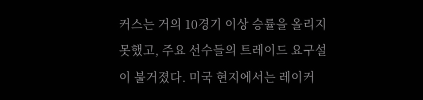커스는 거의 10경기 이상 승률을 올리지 못했고, 주요 선수들의 트레이드 요구설이 불거졌다. 미국 현지에서는 레이커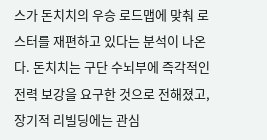스가 돈치치의 우승 로드맵에 맞춰 로스터를 재편하고 있다는 분석이 나온다. 돈치치는 구단 수뇌부에 즉각적인 전력 보강을 요구한 것으로 전해졌고, 장기적 리빌딩에는 관심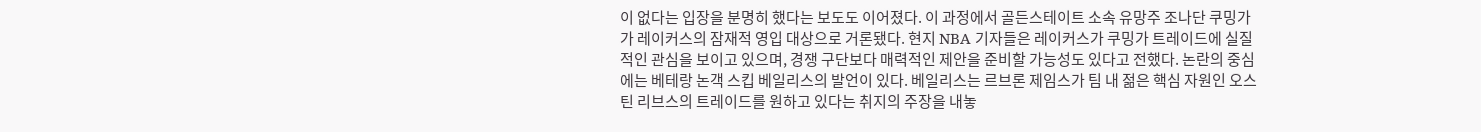이 없다는 입장을 분명히 했다는 보도도 이어졌다. 이 과정에서 골든스테이트 소속 유망주 조나단 쿠밍가가 레이커스의 잠재적 영입 대상으로 거론됐다. 현지 NBA 기자들은 레이커스가 쿠밍가 트레이드에 실질적인 관심을 보이고 있으며, 경쟁 구단보다 매력적인 제안을 준비할 가능성도 있다고 전했다. 논란의 중심에는 베테랑 논객 스킵 베일리스의 발언이 있다. 베일리스는 르브론 제임스가 팀 내 젊은 핵심 자원인 오스틴 리브스의 트레이드를 원하고 있다는 취지의 주장을 내놓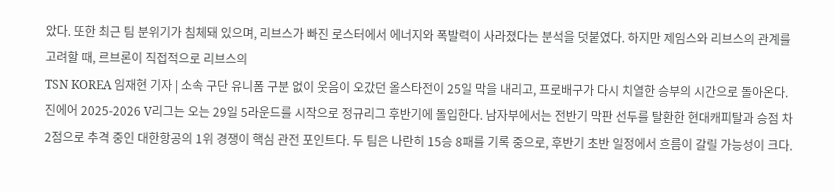았다. 또한 최근 팀 분위기가 침체돼 있으며, 리브스가 빠진 로스터에서 에너지와 폭발력이 사라졌다는 분석을 덧붙였다. 하지만 제임스와 리브스의 관계를 고려할 때, 르브론이 직접적으로 리브스의
TSN KOREA 임재현 기자 | 소속 구단 유니폼 구분 없이 웃음이 오갔던 올스타전이 25일 막을 내리고, 프로배구가 다시 치열한 승부의 시간으로 돌아온다. 진에어 2025-2026 V리그는 오는 29일 5라운드를 시작으로 정규리그 후반기에 돌입한다. 남자부에서는 전반기 막판 선두를 탈환한 현대캐피탈과 승점 차 2점으로 추격 중인 대한항공의 1위 경쟁이 핵심 관전 포인트다. 두 팀은 나란히 15승 8패를 기록 중으로, 후반기 초반 일정에서 흐름이 갈릴 가능성이 크다.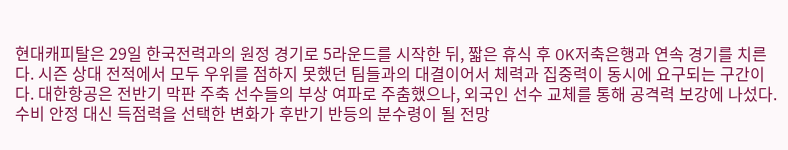현대캐피탈은 29일 한국전력과의 원정 경기로 5라운드를 시작한 뒤, 짧은 휴식 후 OK저축은행과 연속 경기를 치른다. 시즌 상대 전적에서 모두 우위를 점하지 못했던 팀들과의 대결이어서 체력과 집중력이 동시에 요구되는 구간이다. 대한항공은 전반기 막판 주축 선수들의 부상 여파로 주춤했으나, 외국인 선수 교체를 통해 공격력 보강에 나섰다. 수비 안정 대신 득점력을 선택한 변화가 후반기 반등의 분수령이 될 전망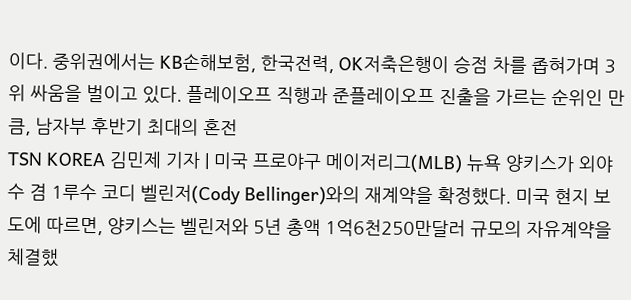이다. 중위권에서는 KB손해보험, 한국전력, OK저축은행이 승점 차를 좁혀가며 3위 싸움을 벌이고 있다. 플레이오프 직행과 준플레이오프 진출을 가르는 순위인 만큼, 남자부 후반기 최대의 혼전
TSN KOREA 김민제 기자 | 미국 프로야구 메이저리그(MLB) 뉴욕 양키스가 외야수 겸 1루수 코디 벨린저(Cody Bellinger)와의 재계약을 확정했다. 미국 현지 보도에 따르면, 양키스는 벨린저와 5년 총액 1억6천250만달러 규모의 자유계약을 체결했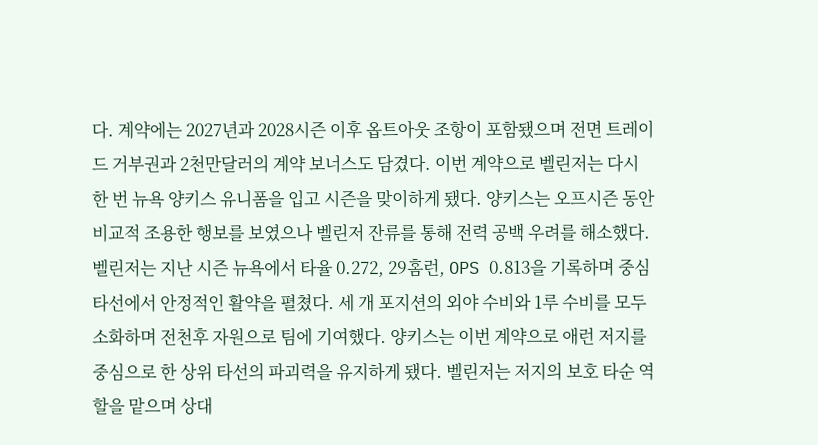다. 계약에는 2027년과 2028시즌 이후 옵트아웃 조항이 포함됐으며 전면 트레이드 거부권과 2천만달러의 계약 보너스도 담겼다. 이번 계약으로 벨린저는 다시 한 번 뉴욕 양키스 유니폼을 입고 시즌을 맞이하게 됐다. 양키스는 오프시즌 동안 비교적 조용한 행보를 보였으나 벨린저 잔류를 통해 전력 공백 우려를 해소했다. 벨린저는 지난 시즌 뉴욕에서 타율 0.272, 29홈런, OPS 0.813을 기록하며 중심 타선에서 안정적인 활약을 펼쳤다. 세 개 포지션의 외야 수비와 1루 수비를 모두 소화하며 전천후 자원으로 팀에 기여했다. 양키스는 이번 계약으로 애런 저지를 중심으로 한 상위 타선의 파괴력을 유지하게 됐다. 벨린저는 저지의 보호 타순 역할을 맡으며 상대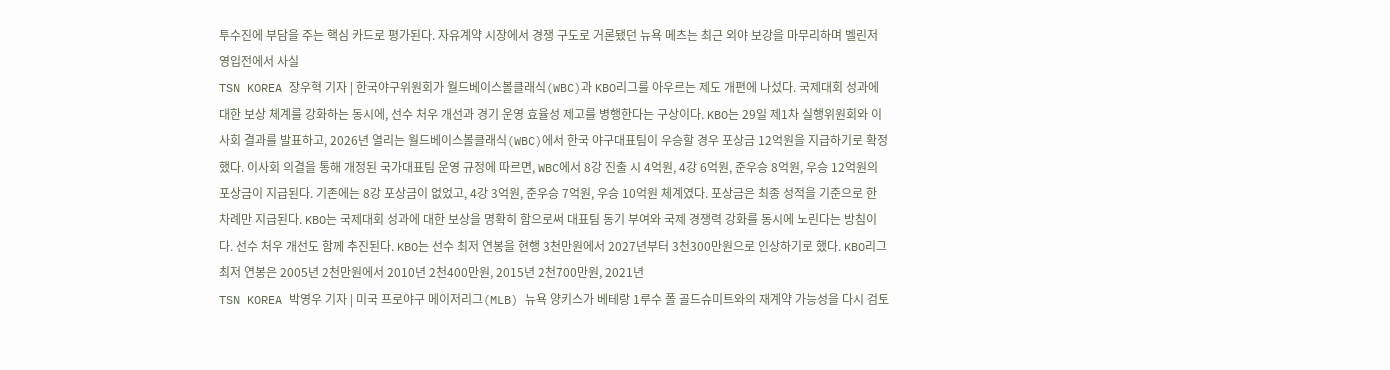투수진에 부담을 주는 핵심 카드로 평가된다. 자유계약 시장에서 경쟁 구도로 거론됐던 뉴욕 메츠는 최근 외야 보강을 마무리하며 벨린저 영입전에서 사실
TSN KOREA 장우혁 기자 | 한국야구위원회가 월드베이스볼클래식(WBC)과 KBO리그를 아우르는 제도 개편에 나섰다. 국제대회 성과에 대한 보상 체계를 강화하는 동시에, 선수 처우 개선과 경기 운영 효율성 제고를 병행한다는 구상이다. KBO는 29일 제1차 실행위원회와 이사회 결과를 발표하고, 2026년 열리는 월드베이스볼클래식(WBC)에서 한국 야구대표팀이 우승할 경우 포상금 12억원을 지급하기로 확정했다. 이사회 의결을 통해 개정된 국가대표팀 운영 규정에 따르면, WBC에서 8강 진출 시 4억원, 4강 6억원, 준우승 8억원, 우승 12억원의 포상금이 지급된다. 기존에는 8강 포상금이 없었고, 4강 3억원, 준우승 7억원, 우승 10억원 체계였다. 포상금은 최종 성적을 기준으로 한 차례만 지급된다. KBO는 국제대회 성과에 대한 보상을 명확히 함으로써 대표팀 동기 부여와 국제 경쟁력 강화를 동시에 노린다는 방침이다. 선수 처우 개선도 함께 추진된다. KBO는 선수 최저 연봉을 현행 3천만원에서 2027년부터 3천300만원으로 인상하기로 했다. KBO리그 최저 연봉은 2005년 2천만원에서 2010년 2천400만원, 2015년 2천700만원, 2021년
TSN KOREA 박영우 기자 | 미국 프로야구 메이저리그(MLB) 뉴욕 양키스가 베테랑 1루수 폴 골드슈미트와의 재계약 가능성을 다시 검토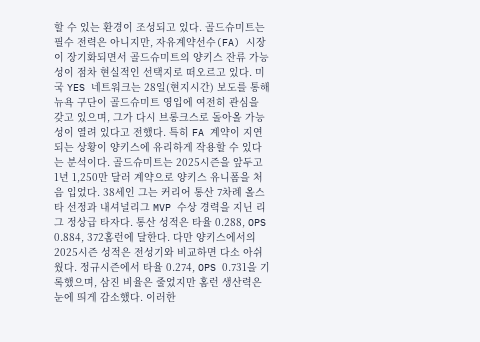할 수 있는 환경이 조성되고 있다. 골드슈미트는 필수 전력은 아니지만, 자유계약선수(FA) 시장이 장기화되면서 골드슈미트의 양키스 잔류 가능성이 점차 현실적인 선택지로 떠오르고 있다. 미국 YES 네트워크는 28일(현지시간) 보도를 통해 뉴욕 구단이 골드슈미트 영입에 여전히 관심을 갖고 있으며, 그가 다시 브롱크스로 돌아올 가능성이 열려 있다고 전했다. 특히 FA 계약이 지연되는 상황이 양키스에 유리하게 작용할 수 있다는 분석이다. 골드슈미트는 2025시즌을 앞두고 1년 1,250만 달러 계약으로 양키스 유니폼을 처음 입었다. 38세인 그는 커리어 통산 7차례 올스타 선정과 내셔널리그 MVP 수상 경력을 지닌 리그 정상급 타자다. 통산 성적은 타율 0.288, OPS 0.884, 372홈런에 달한다. 다만 양키스에서의 2025시즌 성적은 전성기와 비교하면 다소 아쉬웠다. 정규시즌에서 타율 0.274, OPS 0.731을 기록했으며, 삼진 비율은 줄었지만 홈런 생산력은 눈에 띄게 감소했다. 이러한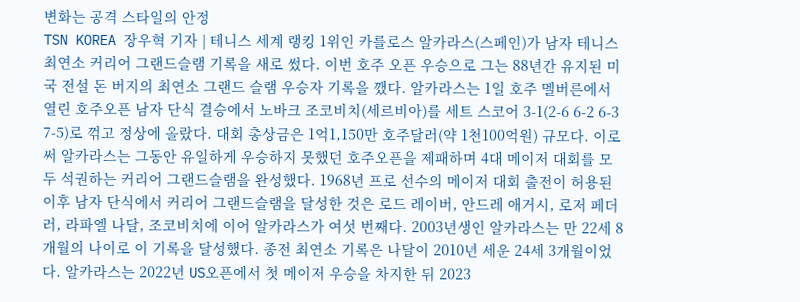변화는 공격 스타일의 안정
TSN KOREA 장우혁 기자 | 테니스 세계 랭킹 1위인 카를로스 알카라스(스페인)가 남자 테니스 최연소 커리어 그랜드슬램 기록을 새로 썼다. 이번 호주 오픈 우승으로 그는 88년간 유지된 미국 전설 돈 버지의 최연소 그랜드 슬램 우승자 기록을 깼다. 알카라스는 1일 호주 멜버른에서 열린 호주오픈 남자 단식 결승에서 노바크 조코비치(세르비아)를 세트 스코어 3-1(2-6 6-2 6-3 7-5)로 꺾고 정상에 올랐다. 대회 총상금은 1억1,150만 호주달러(약 1천100억원) 규모다. 이로써 알카라스는 그동안 유일하게 우승하지 못했던 호주오픈을 제패하며 4대 메이저 대회를 모두 석권하는 커리어 그랜드슬램을 완성했다. 1968년 프로 선수의 메이저 대회 출전이 허용된 이후 남자 단식에서 커리어 그랜드슬램을 달성한 것은 로드 레이버, 안드레 애거시, 로저 페더러, 라파엘 나달, 조코비치에 이어 알카라스가 여섯 번째다. 2003년생인 알카라스는 만 22세 8개월의 나이로 이 기록을 달성했다. 종전 최연소 기록은 나달이 2010년 세운 24세 3개월이었다. 알카라스는 2022년 US오픈에서 첫 메이저 우승을 차지한 뒤 2023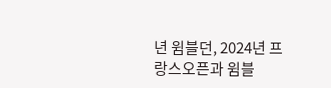년 윔블던, 2024년 프랑스오픈과 윔블